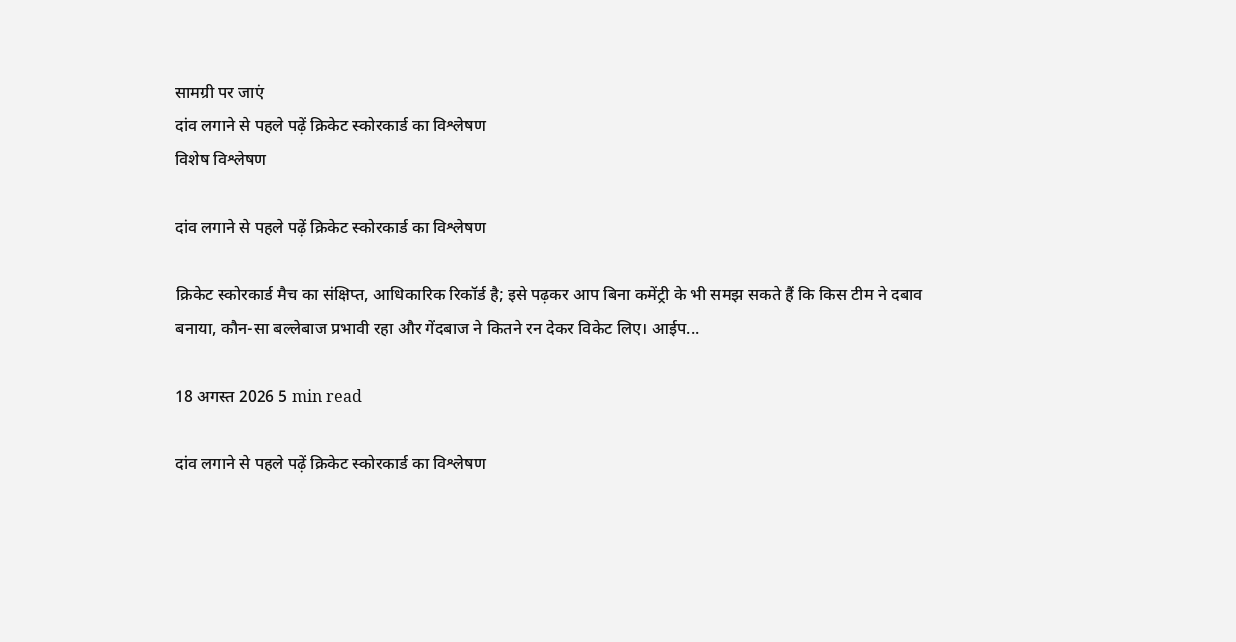सामग्री पर जाएं
दांव लगाने से पहले पढ़ें क्रिकेट स्कोरकार्ड का विश्लेषण
विशेष विश्लेषण

दांव लगाने से पहले पढ़ें क्रिकेट स्कोरकार्ड का विश्लेषण

क्रिकेट स्कोरकार्ड मैच का संक्षिप्त, आधिकारिक रिकॉर्ड है; इसे पढ़कर आप बिना कमेंट्री के भी समझ सकते हैं कि किस टीम ने दबाव बनाया, कौन-सा बल्लेबाज प्रभावी रहा और गेंदबाज ने कितने रन देकर विकेट लिए। आईप...

18 अगस्त 2026 5 min read

दांव लगाने से पहले पढ़ें क्रिकेट स्कोरकार्ड का विश्लेषण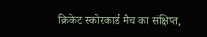क्रिकेट स्कोरकार्ड मैच का संक्षिप्त,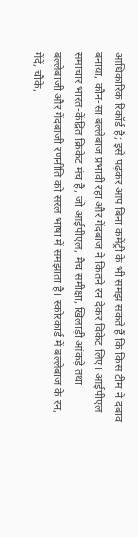आधिकारिक रिकॉर्ड है; इसे पढ़कर आप बिना कमेंट्री के भी समझ सकते हैं कि किस टीम ने दबाव बनाया, कौन-सा बल्लेबाज प्रभावी रहा और गेंदबाज ने कितने रन देकर विकेट लिए। आईपीएल समाचार भारत-केंद्रित क्रिकेट मंच है, जो आईपीएल, मैच समीक्षा, खिलाड़ी आंकड़े तथा बल्लेबाजी और गेंदबाजी रणनीति को सरल भाषा में समझाता है। स्कोरकार्ड में बल्लेबाज के रन, गेंदें, चौके,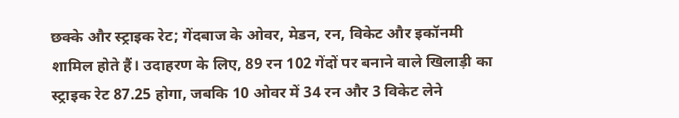छक्के और स्ट्राइक रेट; गेंदबाज के ओवर, मेडन, रन, विकेट और इकॉनमी शामिल होते हैं। उदाहरण के लिए, 89 रन 102 गेंदों पर बनाने वाले खिलाड़ी का स्ट्राइक रेट 87.25 होगा, जबकि 10 ओवर में 34 रन और 3 विकेट लेने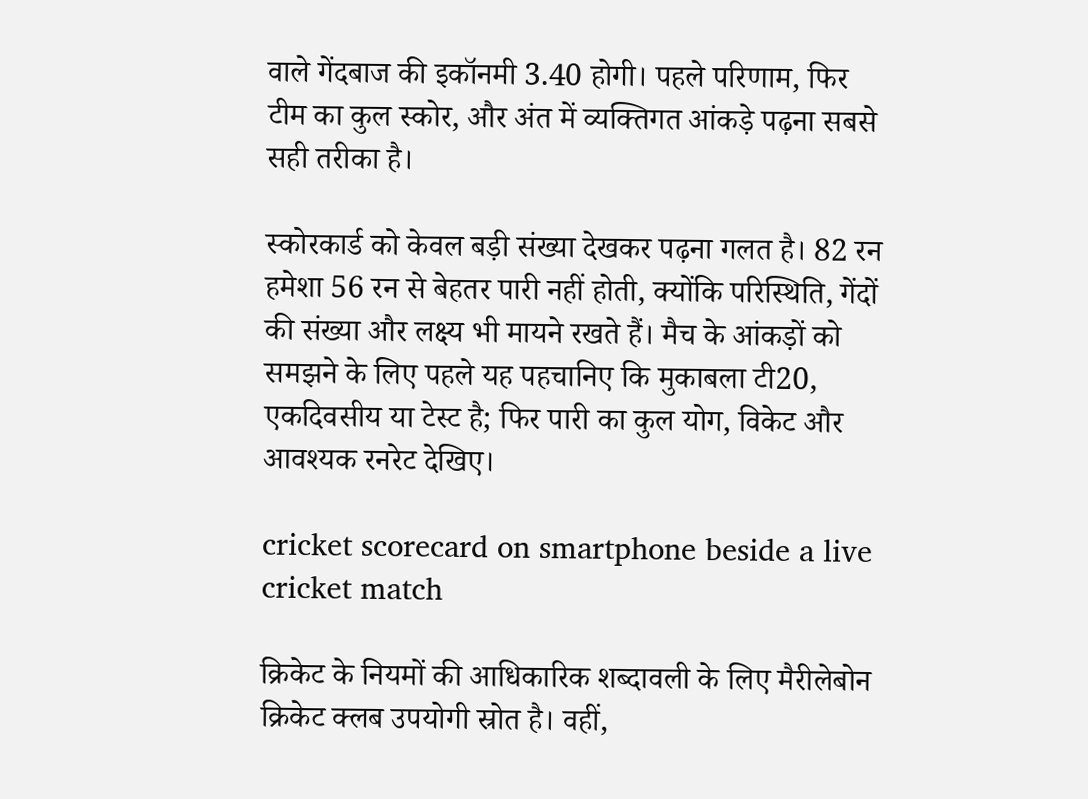वाले गेंदबाज की इकॉनमी 3.40 होगी। पहले परिणाम, फिर टीम का कुल स्कोर, और अंत में व्यक्तिगत आंकड़े पढ़ना सबसे सही तरीका है।

स्कोरकार्ड को केवल बड़ी संख्या देखकर पढ़ना गलत है। 82 रन हमेशा 56 रन से बेहतर पारी नहीं होती, क्योंकि परिस्थिति, गेंदों की संख्या और लक्ष्य भी मायने रखते हैं। मैच के आंकड़ों को समझने के लिए पहले यह पहचानिए कि मुकाबला टी20, एकदिवसीय या टेस्ट है; फिर पारी का कुल योग, विकेट और आवश्यक रनरेट देखिए।

cricket scorecard on smartphone beside a live cricket match

क्रिकेट के नियमों की आधिकारिक शब्दावली के लिए मैरीलेबोन क्रिकेट क्लब उपयोगी स्रोत है। वहीं,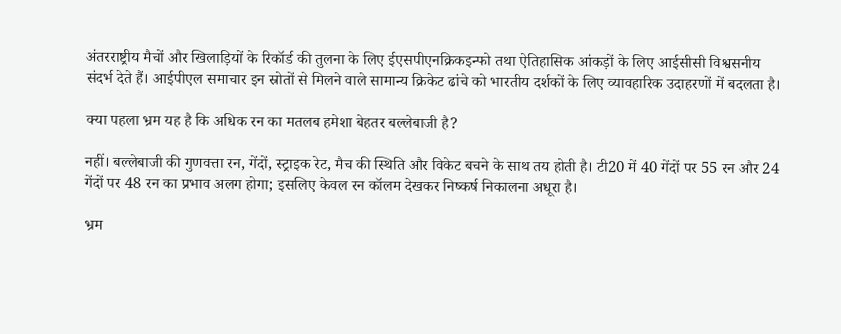अंतरराष्ट्रीय मैचों और खिलाड़ियों के रिकॉर्ड की तुलना के लिए ईएसपीएनक्रिकइन्फो तथा ऐतिहासिक आंकड़ों के लिए आईसीसी विश्वसनीय संदर्भ देते हैं। आईपीएल समाचार इन स्रोतों से मिलने वाले सामान्य क्रिकेट ढांचे को भारतीय दर्शकों के लिए व्यावहारिक उदाहरणों में बदलता है।

क्या पहला भ्रम यह है कि अधिक रन का मतलब हमेशा बेहतर बल्लेबाजी है?

नहीं। बल्लेबाजी की गुणवत्ता रन, गेंदों, स्ट्राइक रेट, मैच की स्थिति और विकेट बचने के साथ तय होती है। टी20 में 40 गेंदों पर 55 रन और 24 गेंदों पर 48 रन का प्रभाव अलग होगा; इसलिए केवल रन कॉलम देखकर निष्कर्ष निकालना अधूरा है।

भ्रम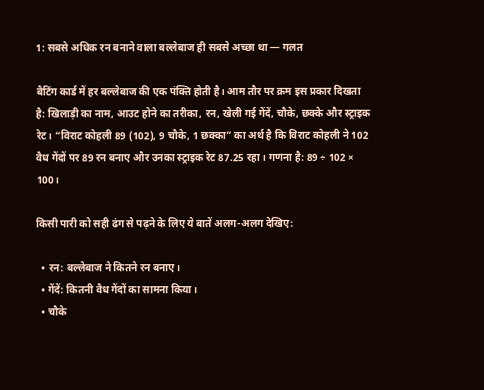1: सबसे अधिक रन बनाने वाला बल्लेबाज ही सबसे अच्छा था — गलत

बैटिंग कार्ड में हर बल्लेबाज की एक पंक्ति होती है। आम तौर पर क्रम इस प्रकार दिखता है: खिलाड़ी का नाम, आउट होने का तरीका, रन, खेली गई गेंदें, चौके, छक्के और स्ट्राइक रेट। “विराट कोहली 89 (102), 9 चौके, 1 छक्का” का अर्थ है कि विराट कोहली ने 102 वैध गेंदों पर 89 रन बनाए और उनका स्ट्राइक रेट 87.25 रहा। गणना है: 89 ÷ 102 × 100।

किसी पारी को सही ढंग से पढ़ने के लिए ये बातें अलग-अलग देखिए:

  • रन: बल्लेबाज ने कितने रन बनाए।
  • गेंदें: कितनी वैध गेंदों का सामना किया।
  • चौके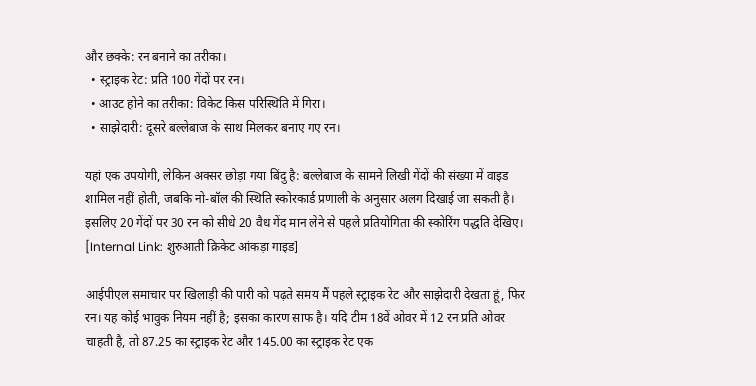और छक्के: रन बनाने का तरीका।
  • स्ट्राइक रेट: प्रति 100 गेंदों पर रन।
  • आउट होने का तरीका: विकेट किस परिस्थिति में गिरा।
  • साझेदारी: दूसरे बल्लेबाज के साथ मिलकर बनाए गए रन।

यहां एक उपयोगी, लेकिन अक्सर छोड़ा गया बिंदु है: बल्लेबाज के सामने लिखी गेंदों की संख्या में वाइड शामिल नहीं होती, जबकि नो-बॉल की स्थिति स्कोरकार्ड प्रणाली के अनुसार अलग दिखाई जा सकती है। इसलिए 20 गेंदों पर 30 रन को सीधे 20 वैध गेंद मान लेने से पहले प्रतियोगिता की स्कोरिंग पद्धति देखिए। [Internal Link: शुरुआती क्रिकेट आंकड़ा गाइड]

आईपीएल समाचार पर खिलाड़ी की पारी को पढ़ते समय मैं पहले स्ट्राइक रेट और साझेदारी देखता हूं, फिर रन। यह कोई भावुक नियम नहीं है; इसका कारण साफ है। यदि टीम 18वें ओवर में 12 रन प्रति ओवर चाहती है, तो 87.25 का स्ट्राइक रेट और 145.00 का स्ट्राइक रेट एक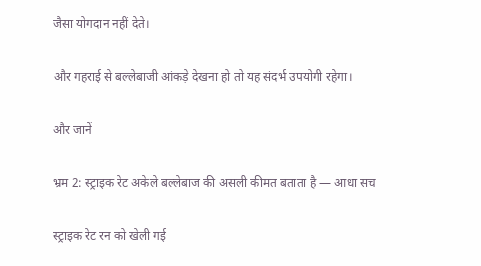जैसा योगदान नहीं देते।

और गहराई से बल्लेबाजी आंकड़े देखना हो तो यह संदर्भ उपयोगी रहेगा।

और जानें

भ्रम 2: स्ट्राइक रेट अकेले बल्लेबाज की असली कीमत बताता है — आधा सच

स्ट्राइक रेट रन को खेली गई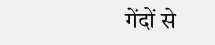गेंदों से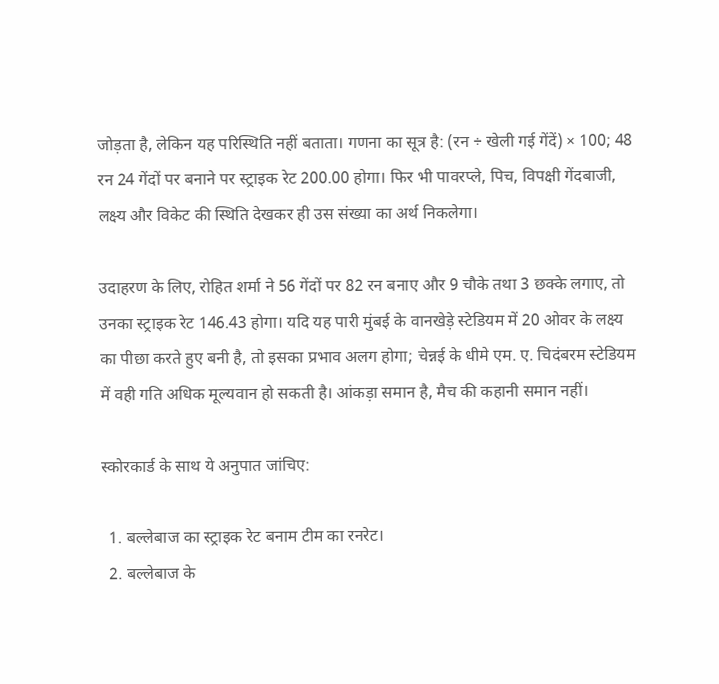जोड़ता है, लेकिन यह परिस्थिति नहीं बताता। गणना का सूत्र है: (रन ÷ खेली गई गेंदें) × 100; 48 रन 24 गेंदों पर बनाने पर स्ट्राइक रेट 200.00 होगा। फिर भी पावरप्ले, पिच, विपक्षी गेंदबाजी, लक्ष्य और विकेट की स्थिति देखकर ही उस संख्या का अर्थ निकलेगा।

उदाहरण के लिए, रोहित शर्मा ने 56 गेंदों पर 82 रन बनाए और 9 चौके तथा 3 छक्के लगाए, तो उनका स्ट्राइक रेट 146.43 होगा। यदि यह पारी मुंबई के वानखेड़े स्टेडियम में 20 ओवर के लक्ष्य का पीछा करते हुए बनी है, तो इसका प्रभाव अलग होगा; चेन्नई के धीमे एम. ए. चिदंबरम स्टेडियम में वही गति अधिक मूल्यवान हो सकती है। आंकड़ा समान है, मैच की कहानी समान नहीं।

स्कोरकार्ड के साथ ये अनुपात जांचिए:

  1. बल्लेबाज का स्ट्राइक रेट बनाम टीम का रनरेट।
  2. बल्लेबाज के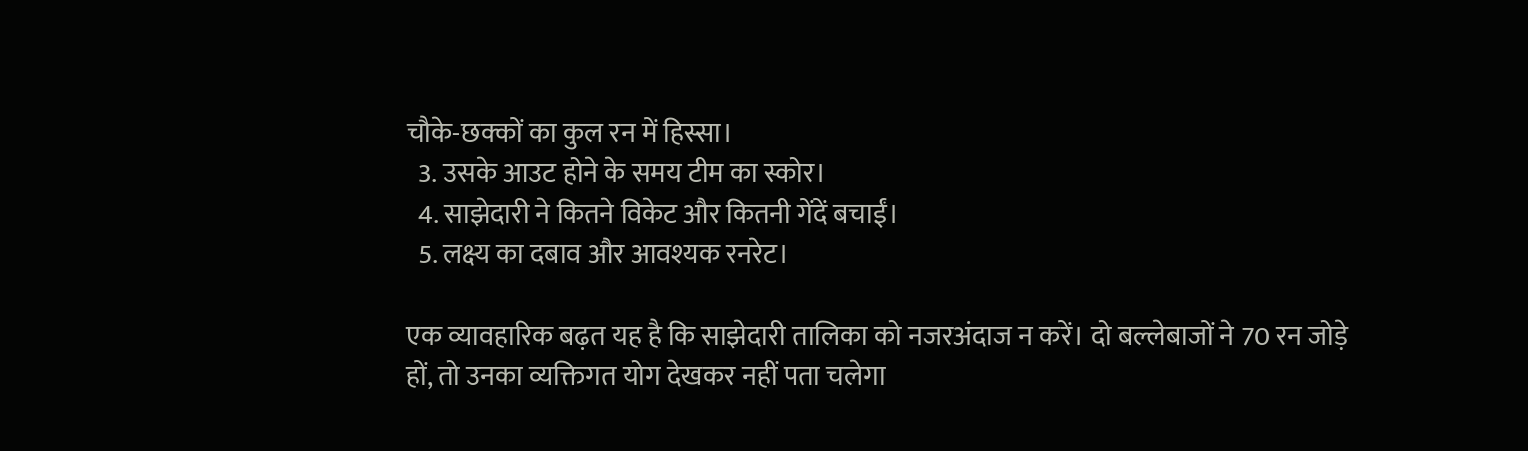चौके-छक्कों का कुल रन में हिस्सा।
  3. उसके आउट होने के समय टीम का स्कोर।
  4. साझेदारी ने कितने विकेट और कितनी गेंदें बचाईं।
  5. लक्ष्य का दबाव और आवश्यक रनरेट।

एक व्यावहारिक बढ़त यह है कि साझेदारी तालिका को नजरअंदाज न करें। दो बल्लेबाजों ने 70 रन जोड़े हों, तो उनका व्यक्तिगत योग देखकर नहीं पता चलेगा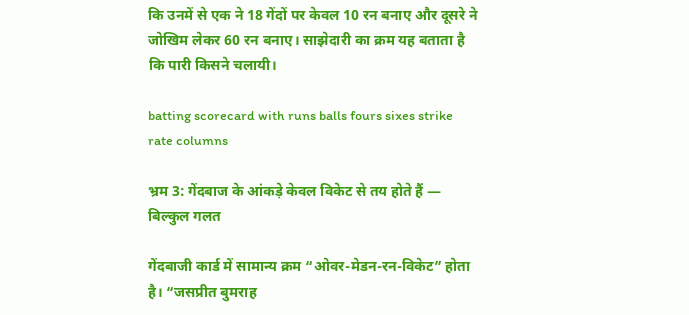कि उनमें से एक ने 18 गेंदों पर केवल 10 रन बनाए और दूसरे ने जोखिम लेकर 60 रन बनाए। साझेदारी का क्रम यह बताता है कि पारी किसने चलायी।

batting scorecard with runs balls fours sixes strike rate columns

भ्रम 3: गेंदबाज के आंकड़े केवल विकेट से तय होते हैं — बिल्कुल गलत

गेंदबाजी कार्ड में सामान्य क्रम “ओवर-मेडन-रन-विकेट” होता है। “जसप्रीत बुमराह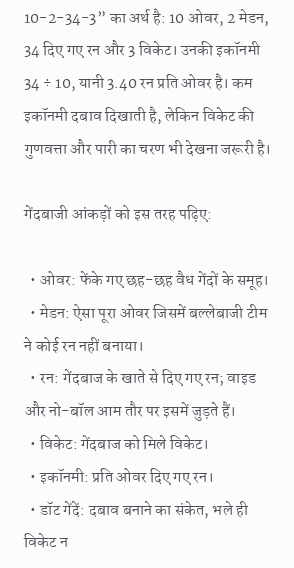10-2-34-3” का अर्थ है: 10 ओवर, 2 मेडन, 34 दिए गए रन और 3 विकेट। उनकी इकॉनमी 34 ÷ 10, यानी 3.40 रन प्रति ओवर है। कम इकॉनमी दबाव दिखाती है, लेकिन विकेट की गुणवत्ता और पारी का चरण भी देखना जरूरी है।

गेंदबाजी आंकड़ों को इस तरह पढ़िए:

  • ओवर: फेंके गए छह-छह वैध गेंदों के समूह।
  • मेडन: ऐसा पूरा ओवर जिसमें बल्लेबाजी टीम ने कोई रन नहीं बनाया।
  • रन: गेंदबाज के खाते से दिए गए रन; वाइड और नो-बॉल आम तौर पर इसमें जुड़ते हैं।
  • विकेट: गेंदबाज को मिले विकेट।
  • इकॉनमी: प्रति ओवर दिए गए रन।
  • डॉट गेंदें: दबाव बनाने का संकेत, भले ही विकेट न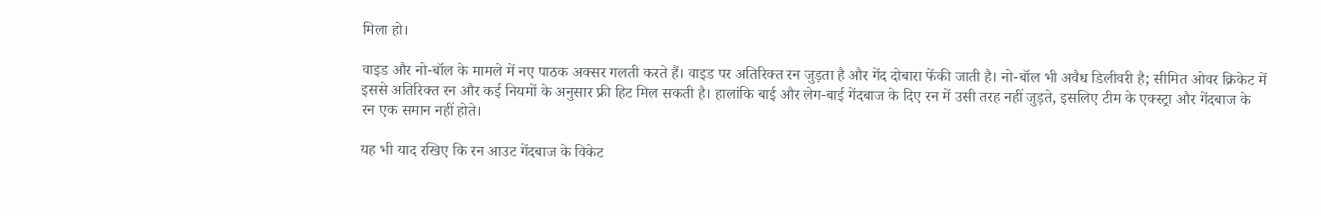मिला हो।

वाइड और नो-बॉल के मामले में नए पाठक अक्सर गलती करते हैं। वाइड पर अतिरिक्त रन जुड़ता है और गेंद दोबारा फेंकी जाती है। नो-बॉल भी अवैध डिलीवरी है; सीमित ओवर क्रिकेट में इससे अतिरिक्त रन और कई नियमों के अनुसार फ्री हिट मिल सकती है। हालांकि बाई और लेग-बाई गेंदबाज के दिए रन में उसी तरह नहीं जुड़ते, इसलिए टीम के एक्स्ट्रा और गेंदबाज के रन एक समान नहीं होते।

यह भी याद रखिए कि रन आउट गेंदबाज के विकेट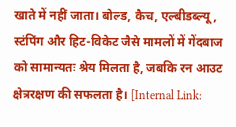खाते में नहीं जाता। बोल्ड, कैच, एल्बीडब्ल्यू, स्टंपिंग और हिट-विकेट जैसे मामलों में गेंदबाज को सामान्यतः श्रेय मिलता है, जबकि रन आउट क्षेत्ररक्षण की सफलता है। [Internal Link: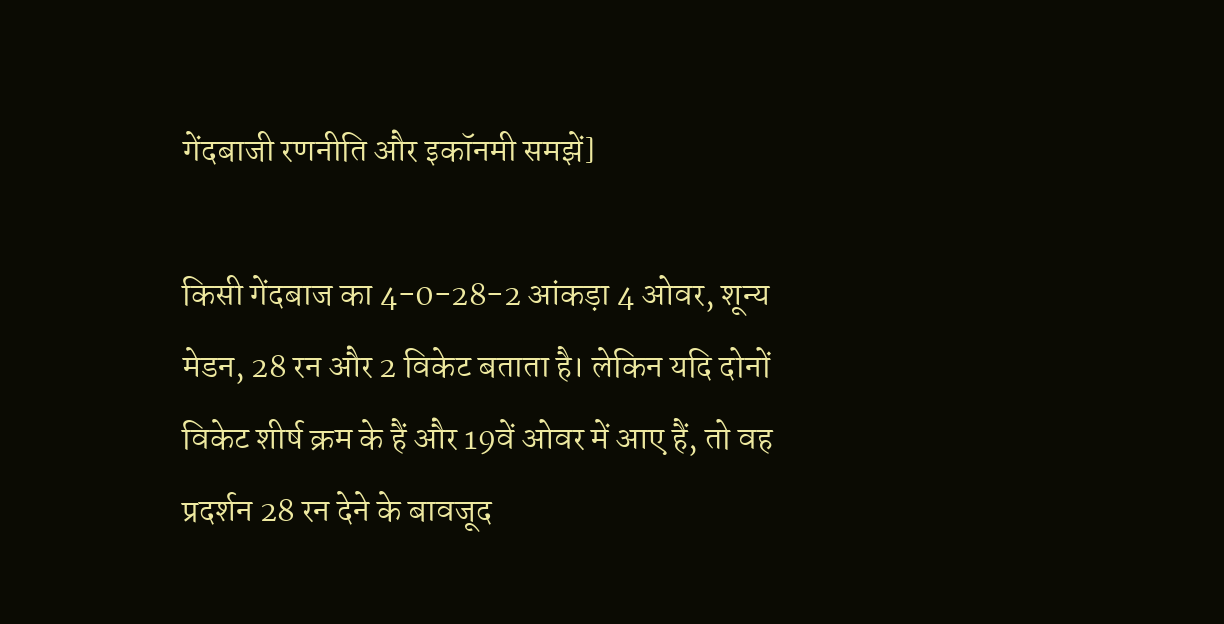गेंदबाजी रणनीति और इकॉनमी समझें]

किसी गेंदबाज का 4-0-28-2 आंकड़ा 4 ओवर, शून्य मेडन, 28 रन और 2 विकेट बताता है। लेकिन यदि दोनों विकेट शीर्ष क्रम के हैं और 19वें ओवर में आए हैं, तो वह प्रदर्शन 28 रन देने के बावजूद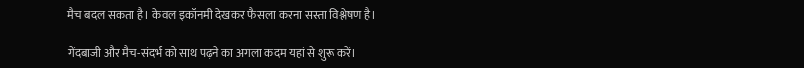मैच बदल सकता है। केवल इकॉनमी देखकर फैसला करना सस्ता विश्लेषण है।

गेंदबाजी और मैच-संदर्भ को साथ पढ़ने का अगला कदम यहां से शुरू करें।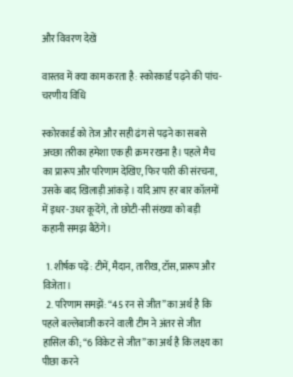और विवरण देखें

वास्तव में क्या काम करता है: स्कोरकार्ड पढ़ने की पांच-चरणीय विधि

स्कोरकार्ड को तेज और सही ढंग से पढ़ने का सबसे अच्छा तरीका हमेशा एक ही क्रम रखना है। पहले मैच का प्रारूप और परिणाम देखिए, फिर पारी की संरचना, उसके बाद खिलाड़ी आंकड़े। यदि आप हर बार कॉलमों में इधर-उधर कूदेंगे, तो छोटी-सी संख्या को बड़ी कहानी समझ बैठेंगे।

  1. शीर्षक पढ़ें: टीमें, मैदान, तारीख, टॉस, प्रारूप और विजेता।
  2. परिणाम समझें: “45 रन से जीत” का अर्थ है कि पहले बल्लेबाजी करने वाली टीम ने अंतर से जीत हासिल की; “6 विकेट से जीत” का अर्थ है कि लक्ष्य का पीछा करने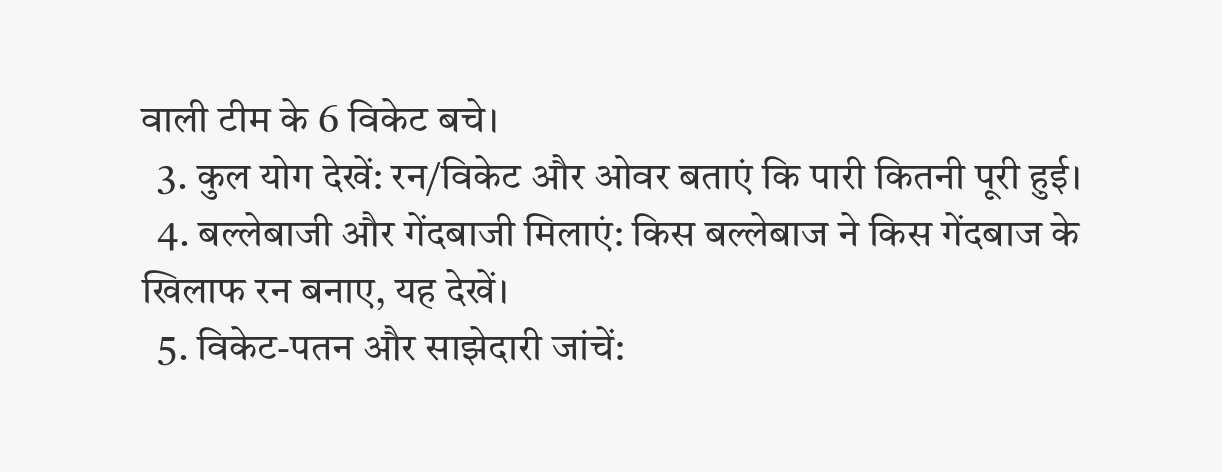वाली टीम के 6 विकेट बचे।
  3. कुल योग देखें: रन/विकेट और ओवर बताएं कि पारी कितनी पूरी हुई।
  4. बल्लेबाजी और गेंदबाजी मिलाएं: किस बल्लेबाज ने किस गेंदबाज के खिलाफ रन बनाए, यह देखें।
  5. विकेट-पतन और साझेदारी जांचें: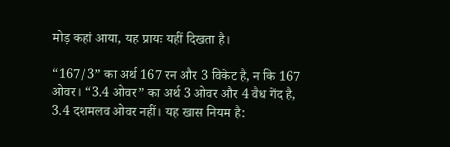मोड़ कहां आया, यह प्रायः यहीं दिखता है।

“167/3” का अर्थ 167 रन और 3 विकेट है, न कि 167 ओवर। “3.4 ओवर” का अर्थ 3 ओवर और 4 वैध गेंद है, 3.4 दशमलव ओवर नहीं। यह खास नियम है: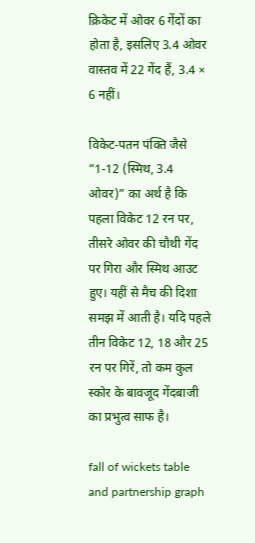क्रिकेट में ओवर 6 गेंदों का होता है, इसलिए 3.4 ओवर वास्तव में 22 गेंद हैं, 3.4 × 6 नहीं।

विकेट-पतन पंक्ति जैसे “1-12 (स्मिथ, 3.4 ओवर)” का अर्थ है कि पहला विकेट 12 रन पर, तीसरे ओवर की चौथी गेंद पर गिरा और स्मिथ आउट हुए। यहीं से मैच की दिशा समझ में आती है। यदि पहले तीन विकेट 12, 18 और 25 रन पर गिरें, तो कम कुल स्कोर के बावजूद गेंदबाजी का प्रभुत्व साफ है।

fall of wickets table and partnership graph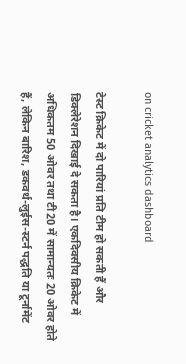on cricket analytics dashboard

टेस्ट क्रिकेट में दो पारियां प्रति टीम हो सकती हैं और डिक्लेरेशन दिखाई दे सकता है। एकदिवसीय क्रिकेट में अधिकतम 50 ओवर तथा टी20 में सामान्यतः 20 ओवर होते हैं, लेकिन बारिश, डकवर्थ-लुईस-स्टर्न पद्धति या टूर्नामेंट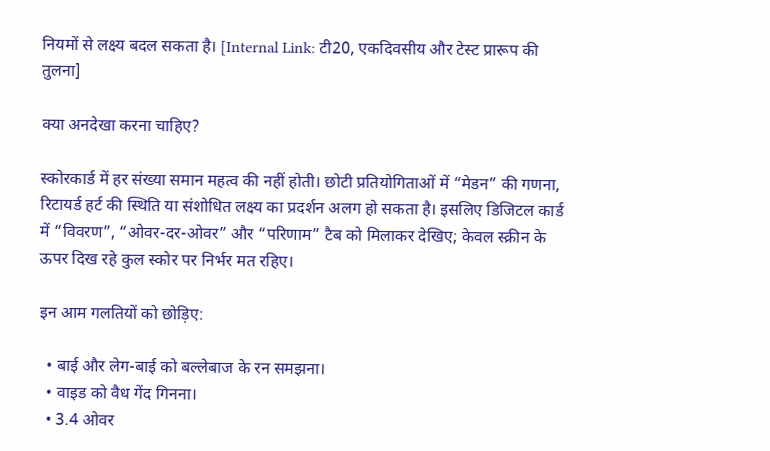नियमों से लक्ष्य बदल सकता है। [Internal Link: टी20, एकदिवसीय और टेस्ट प्रारूप की तुलना]

क्या अनदेखा करना चाहिए?

स्कोरकार्ड में हर संख्या समान महत्व की नहीं होती। छोटी प्रतियोगिताओं में “मेडन” की गणना, रिटायर्ड हर्ट की स्थिति या संशोधित लक्ष्य का प्रदर्शन अलग हो सकता है। इसलिए डिजिटल कार्ड में “विवरण”, “ओवर-दर-ओवर” और “परिणाम” टैब को मिलाकर देखिए; केवल स्क्रीन के ऊपर दिख रहे कुल स्कोर पर निर्भर मत रहिए।

इन आम गलतियों को छोड़िए:

  • बाई और लेग-बाई को बल्लेबाज के रन समझना।
  • वाइड को वैध गेंद गिनना।
  • 3.4 ओवर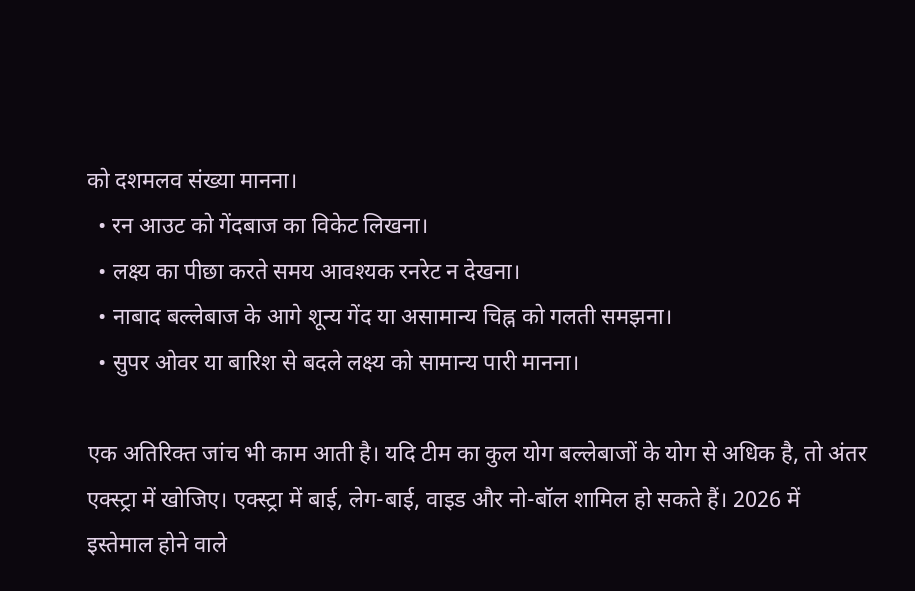को दशमलव संख्या मानना।
  • रन आउट को गेंदबाज का विकेट लिखना।
  • लक्ष्य का पीछा करते समय आवश्यक रनरेट न देखना।
  • नाबाद बल्लेबाज के आगे शून्य गेंद या असामान्य चिह्न को गलती समझना।
  • सुपर ओवर या बारिश से बदले लक्ष्य को सामान्य पारी मानना।

एक अतिरिक्त जांच भी काम आती है। यदि टीम का कुल योग बल्लेबाजों के योग से अधिक है, तो अंतर एक्स्ट्रा में खोजिए। एक्स्ट्रा में बाई, लेग-बाई, वाइड और नो-बॉल शामिल हो सकते हैं। 2026 में इस्तेमाल होने वाले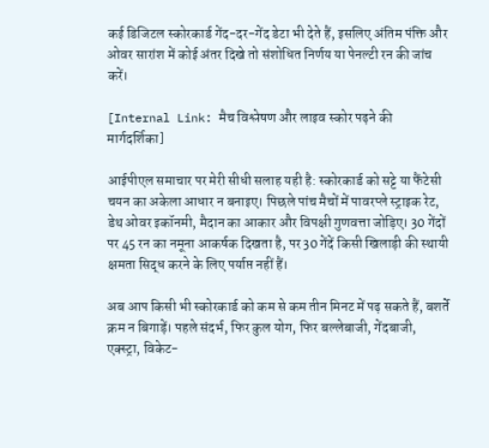कई डिजिटल स्कोरकार्ड गेंद-दर-गेंद डेटा भी देते हैं, इसलिए अंतिम पंक्ति और ओवर सारांश में कोई अंतर दिखे तो संशोधित निर्णय या पेनल्टी रन की जांच करें।

[Internal Link: मैच विश्लेषण और लाइव स्कोर पढ़ने की मार्गदर्शिका]

आईपीएल समाचार पर मेरी सीधी सलाह यही है: स्कोरकार्ड को सट्टे या फैंटेसी चयन का अकेला आधार न बनाइए। पिछले पांच मैचों में पावरप्ले स्ट्राइक रेट, डेथ ओवर इकॉनमी, मैदान का आकार और विपक्षी गुणवत्ता जोड़िए। 30 गेंदों पर 45 रन का नमूना आकर्षक दिखता है, पर 30 गेंदें किसी खिलाड़ी की स्थायी क्षमता सिद्ध करने के लिए पर्याप्त नहीं हैं।

अब आप किसी भी स्कोरकार्ड को कम से कम तीन मिनट में पढ़ सकते हैं, बशर्ते क्रम न बिगाड़ें। पहले संदर्भ, फिर कुल योग, फिर बल्लेबाजी, गेंदबाजी, एक्स्ट्रा, विकेट-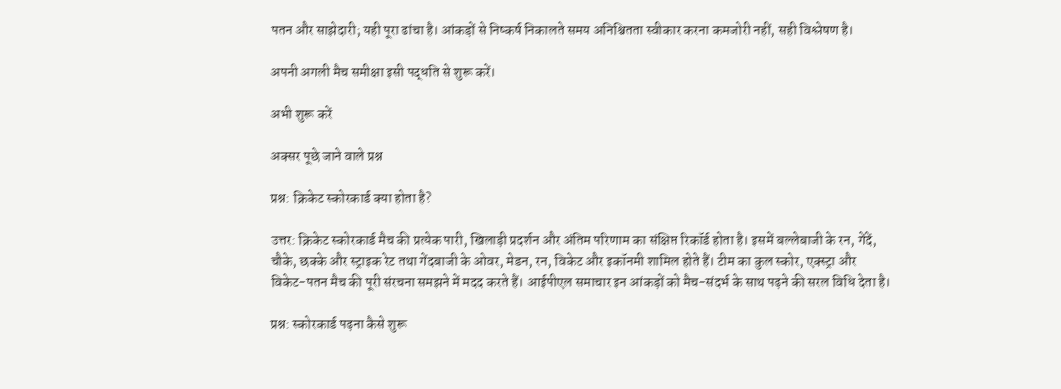पतन और साझेदारी; यही पूरा ढांचा है। आंकड़ों से निष्कर्ष निकालते समय अनिश्चितता स्वीकार करना कमजोरी नहीं, सही विश्लेषण है।

अपनी अगली मैच समीक्षा इसी पद्धति से शुरू करें।

अभी शुरू करें

अक्सर पूछे जाने वाले प्रश्न

प्रश्न: क्रिकेट स्कोरकार्ड क्या होता है?

उत्तर: क्रिकेट स्कोरकार्ड मैच की प्रत्येक पारी, खिलाड़ी प्रदर्शन और अंतिम परिणाम का संक्षिप्त रिकॉर्ड होता है। इसमें बल्लेबाजी के रन, गेंदें, चौके, छक्के और स्ट्राइक रेट तथा गेंदबाजी के ओवर, मेडन, रन, विकेट और इकॉनमी शामिल होते हैं। टीम का कुल स्कोर, एक्स्ट्रा और विकेट-पतन मैच की पूरी संरचना समझने में मदद करते हैं। आईपीएल समाचार इन आंकड़ों को मैच-संदर्भ के साथ पढ़ने की सरल विधि देता है।

प्रश्न: स्कोरकार्ड पढ़ना कैसे शुरू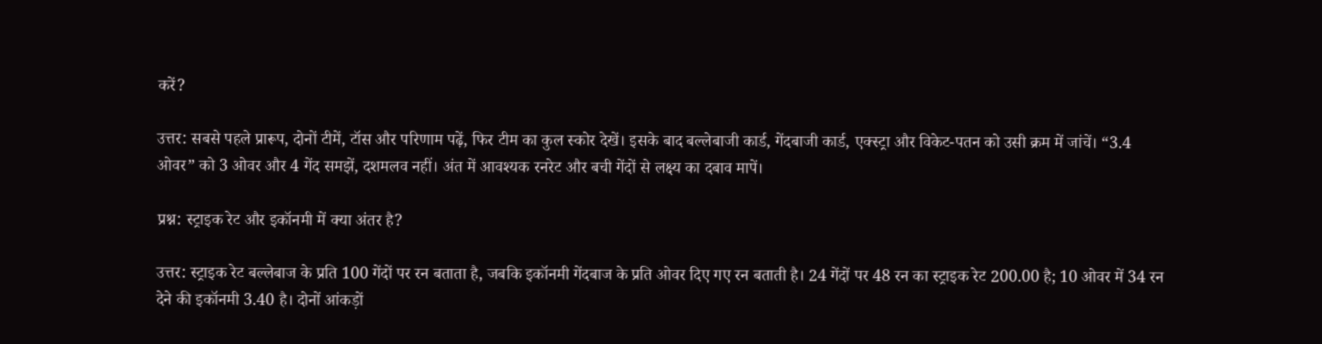करें?

उत्तर: सबसे पहले प्रारूप, दोनों टीमें, टॉस और परिणाम पढ़ें, फिर टीम का कुल स्कोर देखें। इसके बाद बल्लेबाजी कार्ड, गेंदबाजी कार्ड, एक्स्ट्रा और विकेट-पतन को उसी क्रम में जांचें। “3.4 ओवर” को 3 ओवर और 4 गेंद समझें, दशमलव नहीं। अंत में आवश्यक रनरेट और बची गेंदों से लक्ष्य का दबाव मापें।

प्रश्न: स्ट्राइक रेट और इकॉनमी में क्या अंतर है?

उत्तर: स्ट्राइक रेट बल्लेबाज के प्रति 100 गेंदों पर रन बताता है, जबकि इकॉनमी गेंदबाज के प्रति ओवर दिए गए रन बताती है। 24 गेंदों पर 48 रन का स्ट्राइक रेट 200.00 है; 10 ओवर में 34 रन देने की इकॉनमी 3.40 है। दोनों आंकड़ों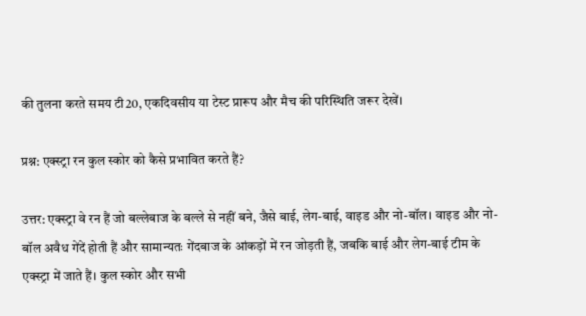की तुलना करते समय टी20, एकदिवसीय या टेस्ट प्रारूप और मैच की परिस्थिति जरूर देखें।

प्रश्न: एक्स्ट्रा रन कुल स्कोर को कैसे प्रभावित करते हैं?

उत्तर: एक्स्ट्रा वे रन हैं जो बल्लेबाज के बल्ले से नहीं बने, जैसे बाई, लेग-बाई, वाइड और नो-बॉल। वाइड और नो-बॉल अवैध गेंदें होती हैं और सामान्यतः गेंदबाज के आंकड़ों में रन जोड़ती हैं, जबकि बाई और लेग-बाई टीम के एक्स्ट्रा में जाते हैं। कुल स्कोर और सभी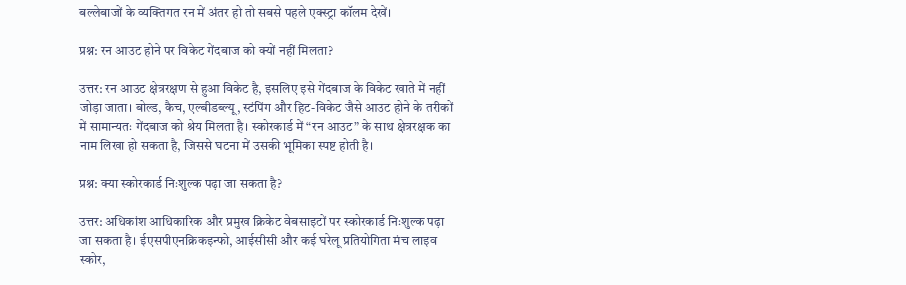बल्लेबाजों के व्यक्तिगत रन में अंतर हो तो सबसे पहले एक्स्ट्रा कॉलम देखें।

प्रश्न: रन आउट होने पर विकेट गेंदबाज को क्यों नहीं मिलता?

उत्तर: रन आउट क्षेत्ररक्षण से हुआ विकेट है, इसलिए इसे गेंदबाज के विकेट खाते में नहीं जोड़ा जाता। बोल्ड, कैच, एल्बीडब्ल्यू, स्टंपिंग और हिट-विकेट जैसे आउट होने के तरीकों में सामान्यतः गेंदबाज को श्रेय मिलता है। स्कोरकार्ड में “रन आउट” के साथ क्षेत्ररक्षक का नाम लिखा हो सकता है, जिससे घटना में उसकी भूमिका स्पष्ट होती है।

प्रश्न: क्या स्कोरकार्ड निःशुल्क पढ़ा जा सकता है?

उत्तर: अधिकांश आधिकारिक और प्रमुख क्रिकेट वेबसाइटों पर स्कोरकार्ड निःशुल्क पढ़ा जा सकता है। ईएसपीएनक्रिकइन्फो, आईसीसी और कई घरेलू प्रतियोगिता मंच लाइव स्कोर,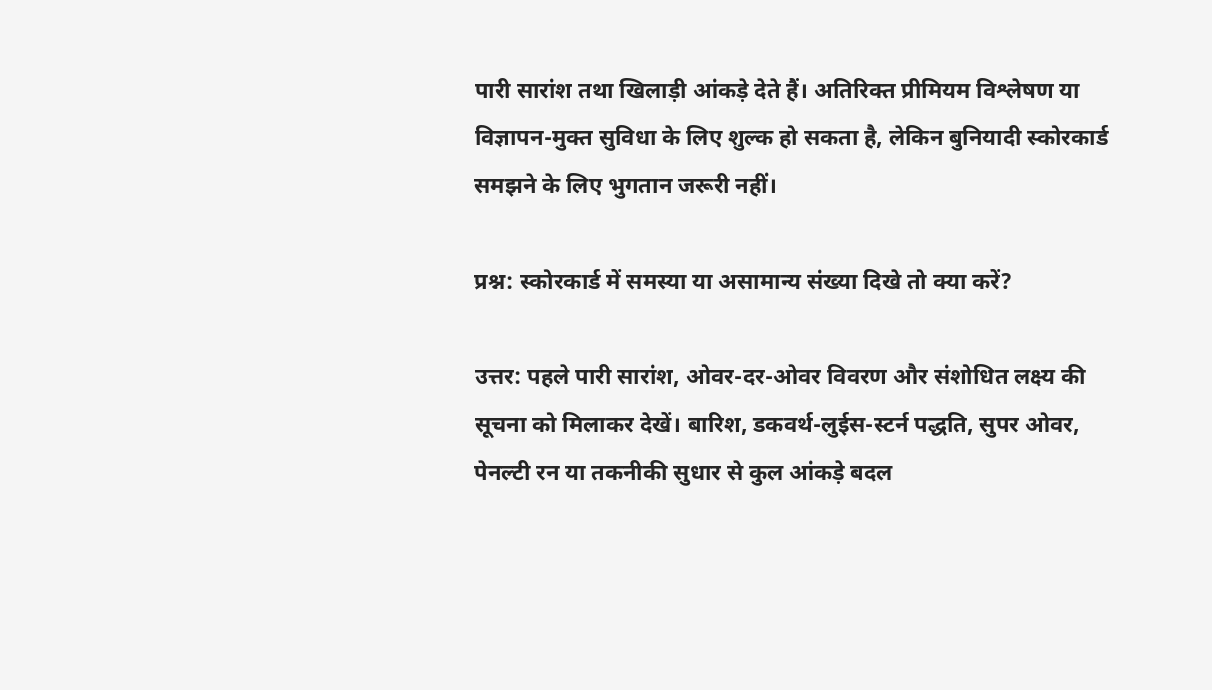पारी सारांश तथा खिलाड़ी आंकड़े देते हैं। अतिरिक्त प्रीमियम विश्लेषण या विज्ञापन-मुक्त सुविधा के लिए शुल्क हो सकता है, लेकिन बुनियादी स्कोरकार्ड समझने के लिए भुगतान जरूरी नहीं।

प्रश्न: स्कोरकार्ड में समस्या या असामान्य संख्या दिखे तो क्या करें?

उत्तर: पहले पारी सारांश, ओवर-दर-ओवर विवरण और संशोधित लक्ष्य की सूचना को मिलाकर देखें। बारिश, डकवर्थ-लुईस-स्टर्न पद्धति, सुपर ओवर, पेनल्टी रन या तकनीकी सुधार से कुल आंकड़े बदल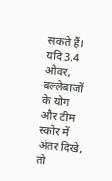सकते हैं। यदि 3.4 ओवर, बल्लेबाजों के योग और टीम स्कोर में अंतर दिखे, तो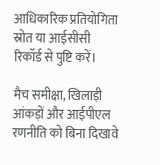आधिकारिक प्रतियोगिता स्रोत या आईसीसी रिकॉर्ड से पुष्टि करें।

मैच समीक्षा, खिलाड़ी आंकड़ों और आईपीएल रणनीति को बिना दिखावे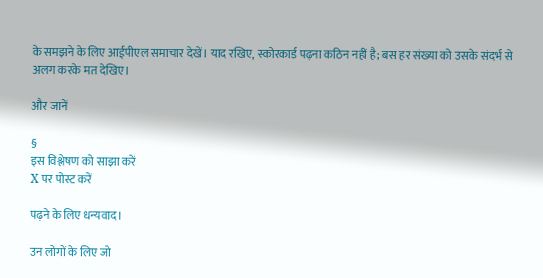के समझने के लिए आईपीएल समाचार देखें। याद रखिए, स्कोरकार्ड पढ़ना कठिन नहीं है; बस हर संख्या को उसके संदर्भ से अलग करके मत देखिए।

और जानें

§
इस विश्लेषण को साझा करें
X पर पोस्ट करें

पढ़ने के लिए धन्यवाद।

उन लोगों के लिए जो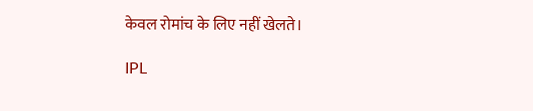केवल रोमांच के लिए नहीं खेलते।

IPL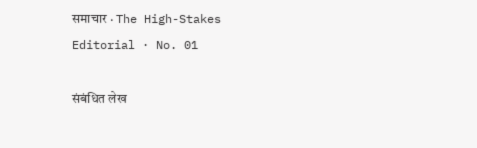समाचार · The High-Stakes Editorial · No. 01

संबंधित लेख